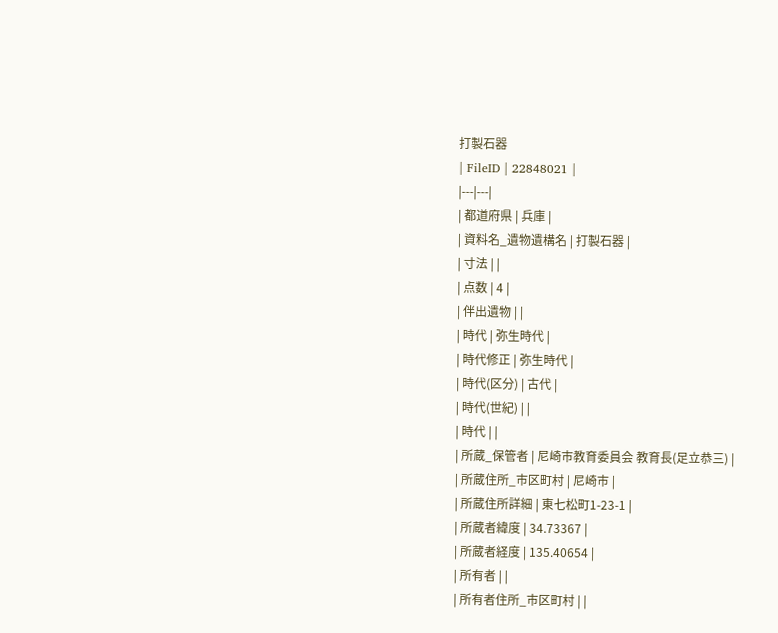打製石器
| FileID | 22848021 |
|---|---|
| 都道府県 | 兵庫 |
| 資料名_遺物遺構名 | 打製石器 |
| 寸法 | |
| 点数 | 4 |
| 伴出遺物 | |
| 時代 | 弥生時代 |
| 時代修正 | 弥生時代 |
| 時代(区分) | 古代 |
| 時代(世紀) | |
| 時代 | |
| 所蔵_保管者 | 尼崎市教育委員会 教育長(足立恭三) |
| 所蔵住所_市区町村 | 尼崎市 |
| 所蔵住所詳細 | 東七松町1-23-1 |
| 所蔵者緯度 | 34.73367 |
| 所蔵者経度 | 135.40654 |
| 所有者 | |
| 所有者住所_市区町村 | |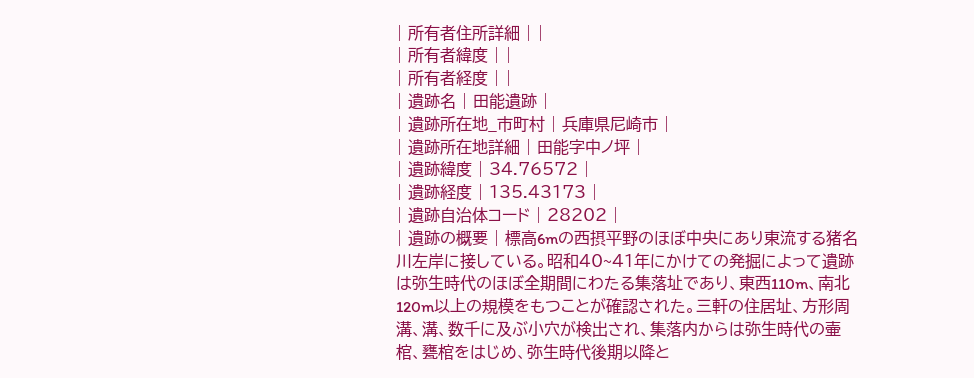| 所有者住所詳細 | |
| 所有者緯度 | |
| 所有者経度 | |
| 遺跡名 | 田能遺跡 |
| 遺跡所在地_市町村 | 兵庫県尼崎市 |
| 遺跡所在地詳細 | 田能字中ノ坪 |
| 遺跡緯度 | 34.76572 |
| 遺跡経度 | 135.43173 |
| 遺跡自治体コード | 28202 |
| 遺跡の概要 | 標高6mの西摂平野のほぼ中央にあり東流する猪名川左岸に接している。昭和40~41年にかけての発掘によって遺跡は弥生時代のほぼ全期間にわたる集落址であり、東西110m、南北120m以上の規模をもつことが確認された。三軒の住居址、方形周溝、溝、数千に及ぶ小穴が検出され、集落内からは弥生時代の壷棺、甕棺をはじめ、弥生時代後期以降と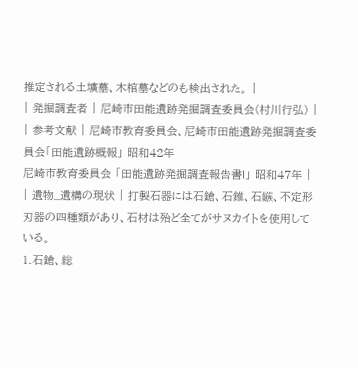推定される土壙墓、木棺墓などのも検出された。 |
| 発掘調査者 | 尼崎市田能遺跡発掘調査委員会(村川行弘) |
| 参考文献 | 尼崎市教育委員会、尼崎市田能遺跡発掘調査委員会「田能遺跡概報」 昭和42年
尼崎市教育委員会 「田能遺跡発掘調査報告書I」 昭和47年 |
| 遺物_遺構の現状 | 打製石器には石鎗、石錐、石鏃、不定形刃器の四種類があり、石材は殆ど全てがサヌカイトを使用している。
1.石鎗、総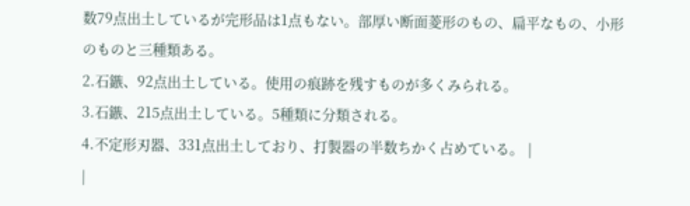数79点出土しているが完形品は1点もない。部厚い断面菱形のもの、扁平なもの、小形のものと三種類ある。
2.石鏃、92点出土している。使用の痕跡を残すものが多くみられる。
3.石鏃、215点出土している。5種類に分類される。
4.不定形刃器、331点出土しており、打製器の半数ちかく占めている。 |
|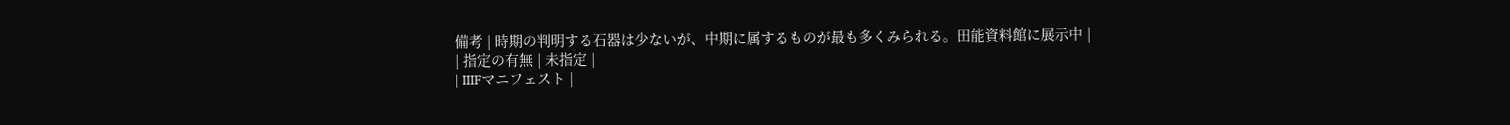備考 | 時期の判明する石器は少ないが、中期に属するものが最も多くみられる。田能資料館に展示中 |
| 指定の有無 | 未指定 |
| IIIFマニフェスト |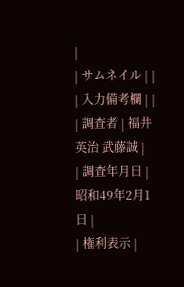|
| サムネイル | |
| 入力備考欄 | |
| 調査者 | 福井英治 武藤誠 |
| 調査年月日 | 昭和49年2月1日 |
| 権利表示 |